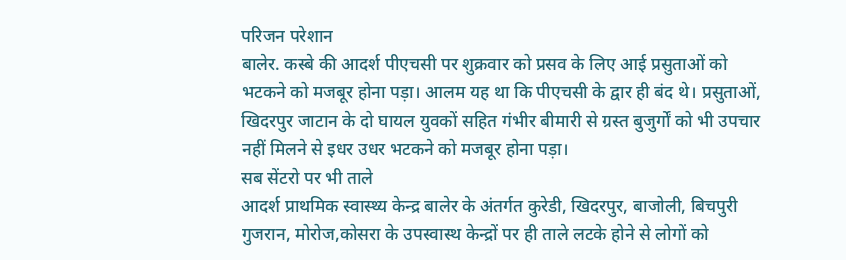परिजन परेशान
बालेर. कस्बे की आदर्श पीएचसी पर शुक्रवार को प्रसव के लिए आई प्रसुताओं को भटकने को मजबूर होना पड़ा। आलम यह था कि पीएचसी के द्वार ही बंद थे। प्रसुताओं, खिदरपुर जाटान के दो घायल युवकों सहित गंभीर बीमारी से ग्रस्त बुजुर्गों को भी उपचार नहीं मिलने से इधर उधर भटकने को मजबूर होना पड़ा।
सब सेंटरो पर भी ताले
आदर्श प्राथमिक स्वास्थ्य केन्द्र बालेर के अंतर्गत कुरेडी, खिदरपुर, बाजोली, बिचपुरी गुजरान, मोरोज,कोसरा के उपस्वास्थ केन्द्रों पर ही ताले लटके होने से लोगों को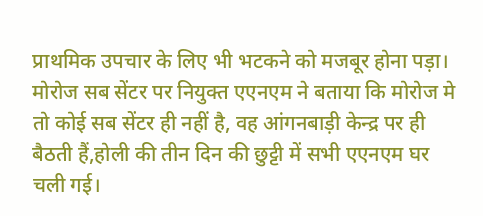प्राथमिक उपचार के लिए भी भटकने को मजबूर होना पड़ा। मोरोज सब सेंटर पर नियुक्त एएनएम ने बताया कि मोरोज मे तो कोई सब सेंटर ही नहीं है, वह आंगनबाड़ी केन्द्र पर ही बैठती हैं,होली की तीन दिन की छुट्टी में सभी एएनएम घर चली गई।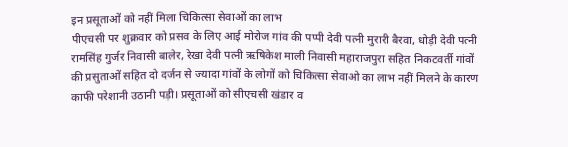इन प्रसूताओं को नहीं मिला चिकित्सा सेवाओं का लाभ
पीएचसी पर शुक्रवार को प्रसव के लिए आई मोरोज गांव की पप्पी देवी पत्नी मुरारी बैरवा, धोड़ी देवी पत्नी रामसिंह गुर्जर निवासी बालेर, रेखा देवी पत्नी ऋषिकेश माली निवासी महाराजपुरा सहित निकटवर्ती गांवों की प्रसुताओं सहित दो दर्जन से ज्यादा गांवों के लोगों को चिकित्सा सेवाओ का लाभ नहीं मिलने के कारण काफी परेशानी उठानी पड़ी। प्रसूताओं को सीएचसी खंडार व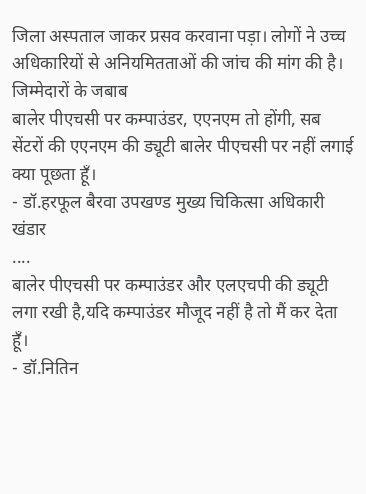जिला अस्पताल जाकर प्रसव करवाना पड़ा। लोगों ने उच्च अधिकारियों से अनियमितताओं की जांच की मांग की है।
जिम्मेदारों के जबाब
बालेर पीएचसी पर कम्पाउंडर, एएनएम तो होंगी, सब सेंटरों की एएनएम की ड्यूटी बालेर पीएचसी पर नहीं लगाई क्या पूछता हूँ।
- डॉ.हरफूल बैरवा उपखण्ड मुख्य चिकित्सा अधिकारी खंडार
....
बालेर पीएचसी पर कम्पाउंडर और एलएचपी की ड्यूटी लगा रखी है,यदि कम्पाउंडर मौजूद नहीं है तो मैं कर देता हूँ।
- डॉ.नितिन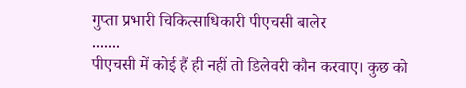गुप्ता प्रभारी चिकित्साधिकारी पीएचसी बालेर
.......
पीएचसी में कोई हैं ही नहीं तो डिलेवरी कौन करवाए। कुछ को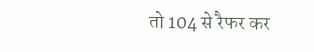तो 104 से रैफर कर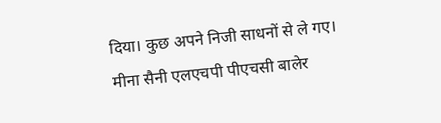दिया। कुछ अपने निजी साधनों से ले गए।
मीना सैनी एलएचपी पीएचसी बालेर